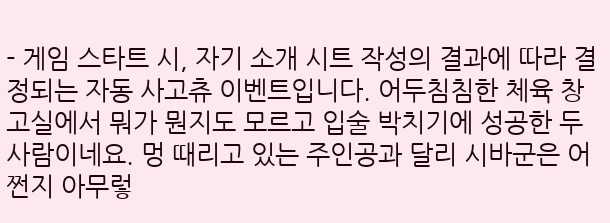- 게임 스타트 시, 자기 소개 시트 작성의 결과에 따라 결정되는 자동 사고츄 이벤트입니다. 어두침침한 체육 창고실에서 뭐가 뭔지도 모르고 입술 박치기에 성공한 두 사람이네요. 멍 때리고 있는 주인공과 달리 시바군은 어쩐지 아무렇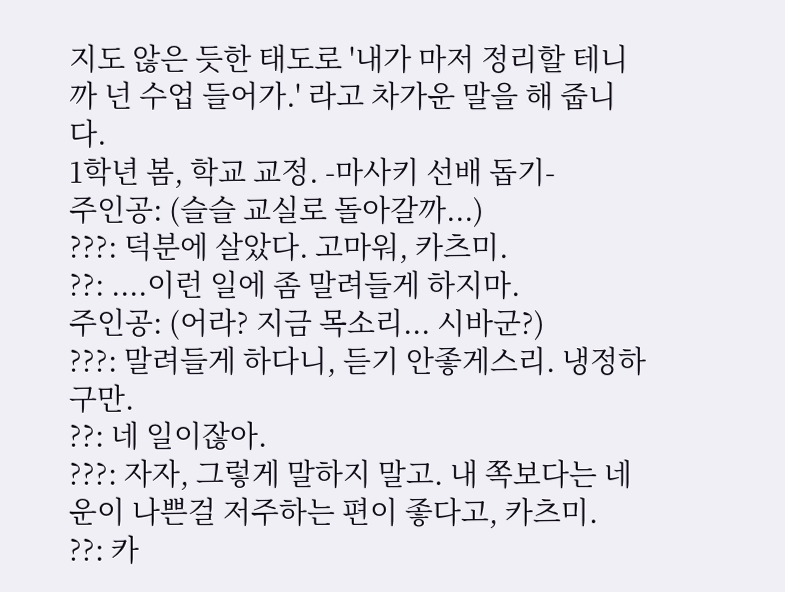지도 않은 듯한 태도로 '내가 마저 정리할 테니까 넌 수업 들어가.' 라고 차가운 말을 해 줍니다.
1학년 봄, 학교 교정. -마사키 선배 돕기-
주인공: (슬슬 교실로 돌아갈까...)
???: 덕분에 살았다. 고마워, 카츠미.
??: ....이런 일에 좀 말려들게 하지마.
주인공: (어라? 지금 목소리... 시바군?)
???: 말려들게 하다니, 듣기 안좋게스리. 냉정하구만.
??: 네 일이잖아.
???: 자자, 그렇게 말하지 말고. 내 쪽보다는 네 운이 나쁜걸 저주하는 편이 좋다고, 카츠미.
??: 카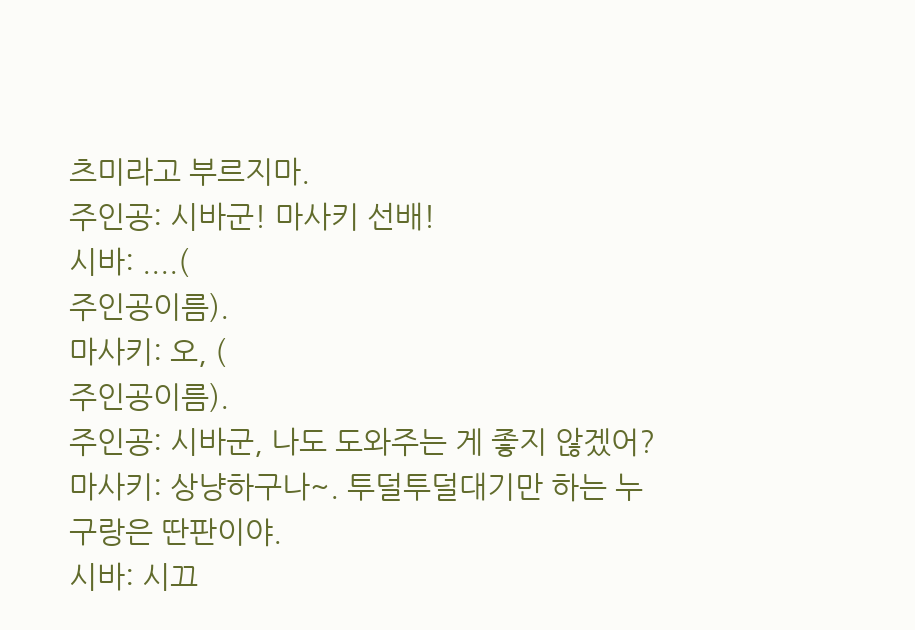츠미라고 부르지마.
주인공: 시바군! 마사키 선배!
시바: ....(
주인공이름).
마사키: 오, (
주인공이름).
주인공: 시바군, 나도 도와주는 게 좋지 않겠어?
마사키: 상냥하구나~. 투덜투덜대기만 하는 누구랑은 딴판이야.
시바: 시끄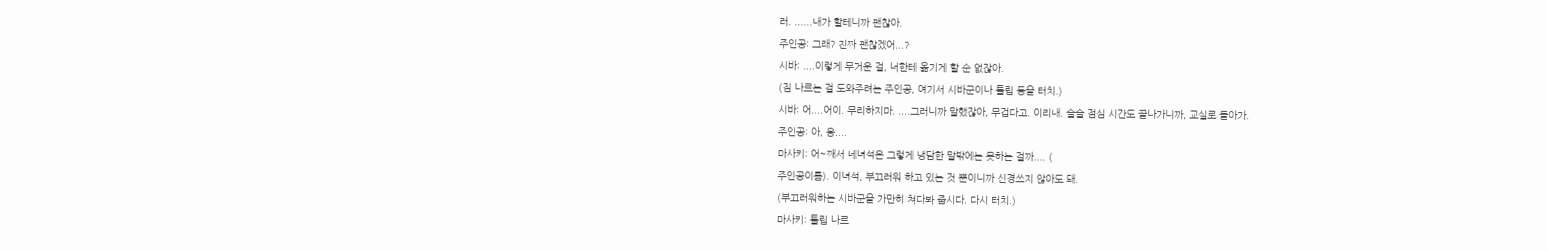러. ......내가 할테니까 괜찮아.
주인공: 그래? 진짜 괜찮겠어...?
시바: ....이렇게 무거운 걸, 너한테 옮기게 할 순 없잖아.
(짐 나르는 걸 도와주려는 주인공, 여기서 시바군이나 튤립 등을 터치.)
시바: 어....어이. 무리하지마. ....그러니까 말했잖아, 무겁다고. 이리내. 슬슬 점심 시간도 끝나가니까, 교실로 돌아가.
주인공: 아, 응....
마사키: 어~째서 네녀석은 그렇게 냉담한 말밖에는 못하는 걸까.... (
주인공이름). 이녀석, 부끄러워 하고 있는 것 뿐이니까 신경쓰지 않아도 돼.
(부끄러워하는 시바군을 가만히 쳐다봐 줍시다. 다시 터치.)
마사키: 튤립 나르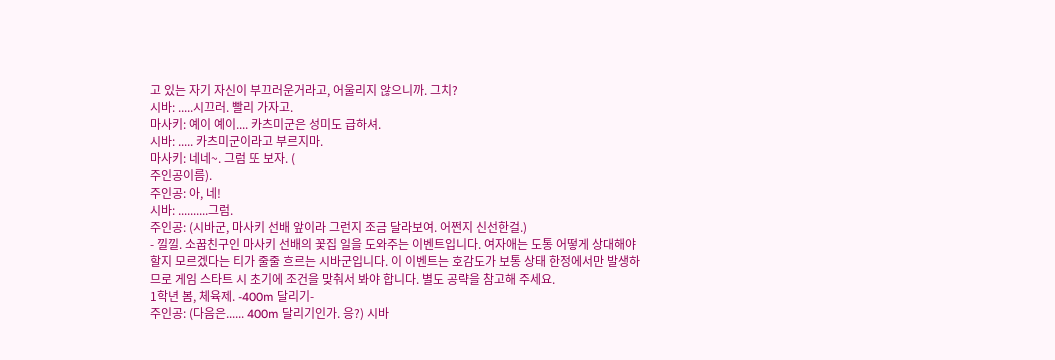고 있는 자기 자신이 부끄러운거라고, 어울리지 않으니까. 그치?
시바: .....시끄러. 빨리 가자고.
마사키: 예이 예이.... 카츠미군은 성미도 급하셔.
시바: ..... 카츠미군이라고 부르지마.
마사키: 네네~. 그럼 또 보자. (
주인공이름).
주인공: 아, 네!
시바: ..........그럼.
주인공: (시바군, 마사키 선배 앞이라 그런지 조금 달라보여. 어쩐지 신선한걸.)
- 낄낄. 소꿉친구인 마사키 선배의 꽃집 일을 도와주는 이벤트입니다. 여자애는 도통 어떻게 상대해야 할지 모르겠다는 티가 줄줄 흐르는 시바군입니다. 이 이벤트는 호감도가 보통 상태 한정에서만 발생하므로 게임 스타트 시 초기에 조건을 맞춰서 봐야 합니다. 별도 공략을 참고해 주세요.
1학년 봄, 체육제. -400m 달리기-
주인공: (다음은...... 400m 달리기인가. 응?) 시바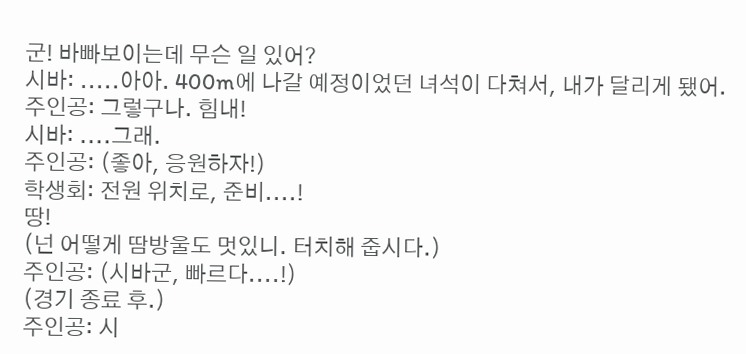군! 바빠보이는데 무슨 일 있어?
시바: .....아아. 400m에 나갈 예정이었던 녀석이 다쳐서, 내가 달리게 됐어.
주인공: 그렇구나. 힘내!
시바: ....그래.
주인공: (좋아, 응원하자!)
학생회: 전원 위치로, 준비....!
땅!
(넌 어떻게 땀방울도 멋있니. 터치해 줍시다.)
주인공: (시바군, 빠르다....!)
(경기 종료 후.)
주인공: 시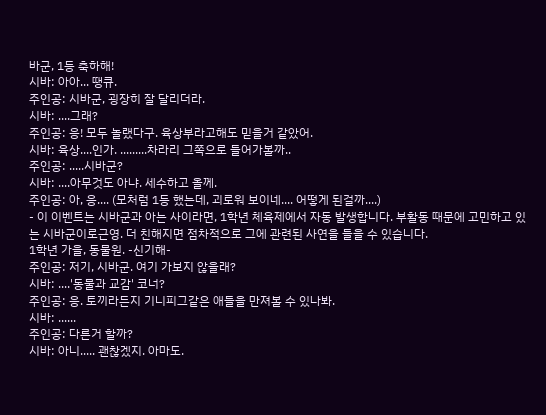바군, 1등 축하해!
시바: 아아... 땡큐.
주인공: 시바군, 굉장히 잘 달리더라.
시바: ....그래?
주인공: 응! 모두 놀랬다구. 육상부라고해도 믿을거 같았어.
시바: 육상....인가. .........차라리 그쪽으로 들어가볼까..
주인공: .....시바군?
시바: ....아무것도 아냐. 세수하고 올께.
주인공: 아, 응.... (모처럼 1등 했는데, 괴로워 보이네.... 어떻게 된걸까....)
- 이 이벤트는 시바군과 아는 사이라면, 1학년 체육제에서 자동 발생합니다. 부활동 때문에 고민하고 있는 시바군이로근영. 더 친해지면 점차적으로 그에 관련된 사연을 들을 수 있습니다.
1학년 가을, 동물원. -신기해-
주인공: 저기, 시바군. 여기 가보지 않을래?
시바: ....'동물과 교감' 코너?
주인공: 응. 토끼라든지 기니피그같은 애들을 만져볼 수 있나봐.
시바: ......
주인공: 다른거 할까?
시바: 아니..... 괜찮겠지. 아마도.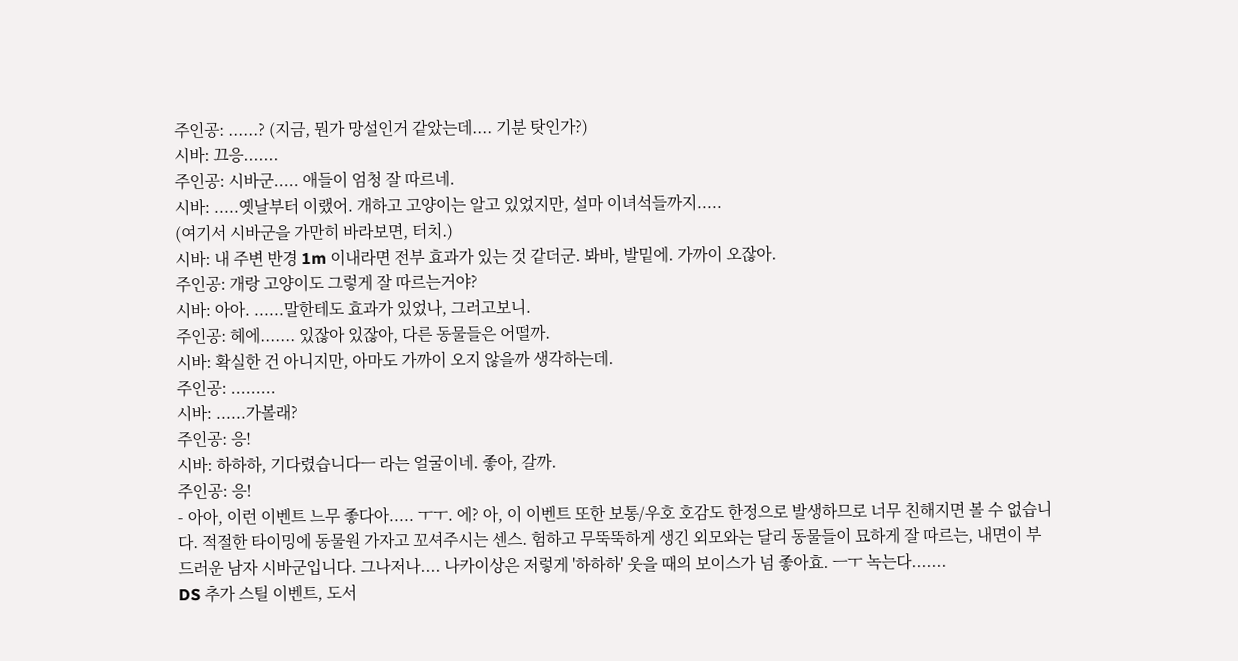주인공: ......? (지금, 뭔가 망설인거 같았는데.... 기분 탓인가?)
시바: 끄응.......
주인공: 시바군..... 애들이 엄청 잘 따르네.
시바: .....옛날부터 이랬어. 개하고 고양이는 알고 있었지만, 설마 이녀석들까지.....
(여기서 시바군을 가만히 바라보면, 터치.)
시바: 내 주변 반경 1m 이내라면 전부 효과가 있는 것 같더군. 봐바, 발밑에. 가까이 오잖아.
주인공: 개랑 고양이도 그렇게 잘 따르는거야?
시바: 아아. ......말한테도 효과가 있었나, 그러고보니.
주인공: 헤에....... 있잖아 있잖아, 다른 동물들은 어떨까.
시바: 확실한 건 아니지만, 아마도 가까이 오지 않을까 생각하는데.
주인공: .........
시바: ......가볼래?
주인공: 응!
시바: 하하하, 기다렸습니다ㅡ 라는 얼굴이네. 좋아, 갈까.
주인공: 응!
- 아아, 이런 이벤트 느무 좋다아..... ㅜㅜ. 에? 아, 이 이벤트 또한 보통/우호 호감도 한정으로 발생하므로 너무 친해지면 볼 수 없습니다. 적절한 타이밍에 동물원 가자고 꼬셔주시는 센스. 험하고 무뚝뚝하게 생긴 외모와는 달리 동물들이 묘하게 잘 따르는, 내면이 부드러운 남자 시바군입니다. 그나저나.... 나카이상은 저렇게 '하하하' 웃을 때의 보이스가 넘 좋아효. ㅡㅜ 녹는다.......
DS 추가 스틸 이벤트, 도서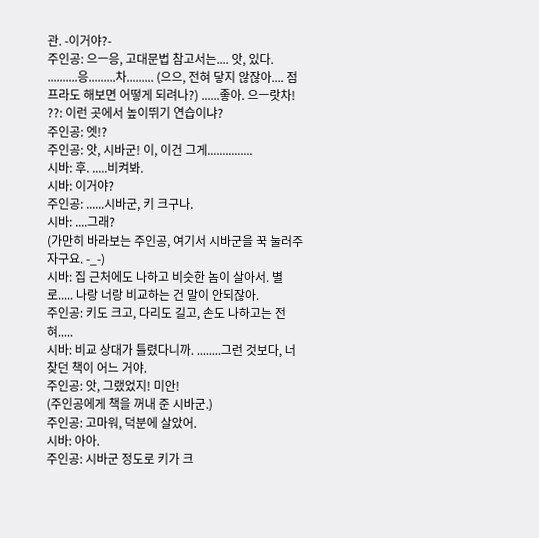관. -이거야?-
주인공: 으ㅡ응, 고대문법 참고서는.... 앗, 있다. ..........응.........차......... (으으, 전혀 닿지 않잖아.... 점프라도 해보면 어떻게 되려나?) ......좋아. 으ㅡ랏차!
??: 이런 곳에서 높이뛰기 연습이냐?
주인공: 엣!?
주인공: 앗, 시바군! 이, 이건 그게...............
시바: 후. .....비켜봐.
시바: 이거야?
주인공: ......시바군, 키 크구나.
시바: ....그래?
(가만히 바라보는 주인공, 여기서 시바군을 꾹 눌러주자구요. -_-)
시바: 집 근처에도 나하고 비슷한 놈이 살아서. 별로..... 나랑 너랑 비교하는 건 말이 안되잖아.
주인공: 키도 크고, 다리도 길고, 손도 나하고는 전혀.....
시바: 비교 상대가 틀렸다니까. ........그런 것보다, 너 찾던 책이 어느 거야.
주인공: 앗, 그랬었지! 미안!
(주인공에게 책을 꺼내 준 시바군.)
주인공: 고마워, 덕분에 살았어.
시바: 아아.
주인공: 시바군 정도로 키가 크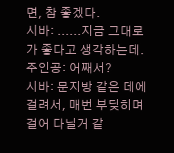면, 참 좋겠다.
시바: ......지금 그대로가 좋다고 생각하는데.
주인공: 어째서?
시바: 문지방 같은 데에 걸려서, 매번 부딪히며 걸어 다닐거 같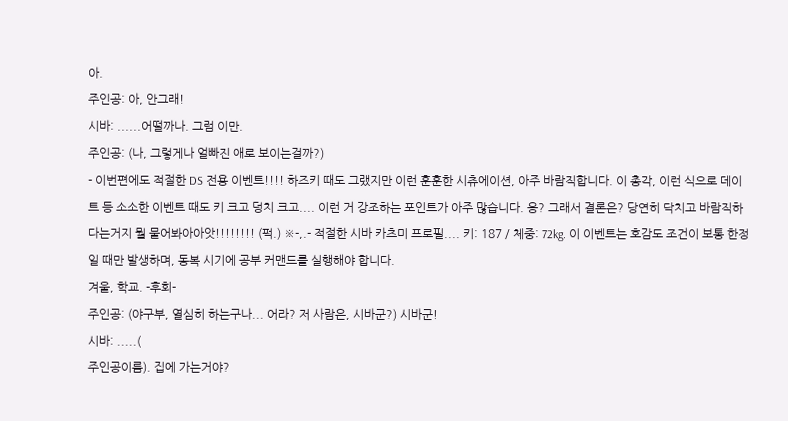아.
주인공: 아, 안그래!
시바: ......어떨까나. 그럼 이만.
주인공: (나, 그렇게나 얼빠진 애로 보이는걸까?)
- 이번편에도 적절한 DS 전용 이벤트!!!! 하즈키 때도 그랬지만 이런 훈훈한 시츄에이션, 아주 바람직합니다. 이 총각, 이런 식으로 데이트 등 소소한 이벤트 때도 키 크고 덩치 크고.... 이런 거 강조하는 포인트가 아주 많습니다. 응? 그래서 결론은? 당연히 닥치고 바람직하다는거지 뭘 물어봐아아앗!!!!!!!! (퍽.) ※-,.- 적절한 시바 카츠미 프로필.... 키: 187 / 체중: 72kg. 이 이벤트는 호감도 조건이 보통 한정일 때만 발생하며, 동복 시기에 공부 커맨드를 실행해야 합니다.
겨울, 학교. -후회-
주인공: (야구부, 열심히 하는구나... 어라? 저 사람은, 시바군?) 시바군!
시바: .....(
주인공이름). 집에 가는거야?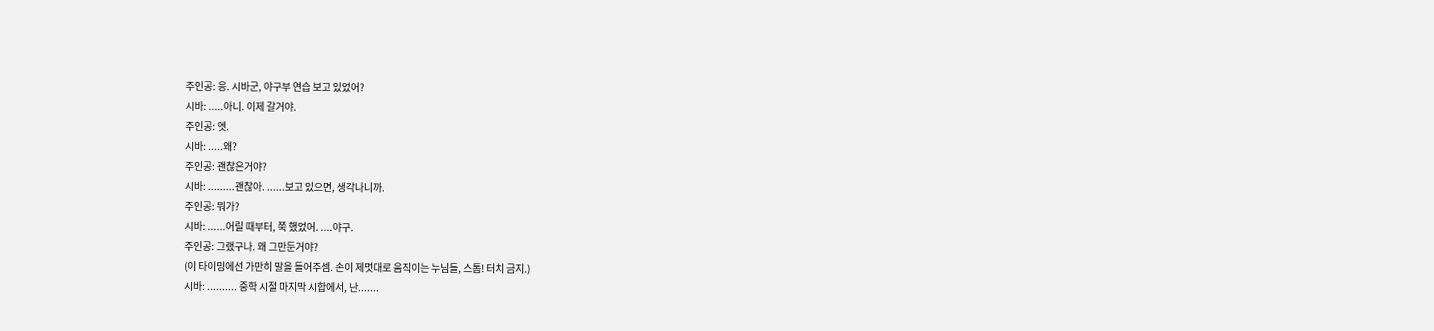주인공: 응. 시바군, 야구부 연습 보고 있었어?
시바: .....아니. 이제 갈거야.
주인공: 엣.
시바: .....왜?
주인공: 괜찮은거야?
시바: .........괜찮아. ......보고 있으면, 생각나니까.
주인공: 뭐가?
시바: ......어릴 때부터, 쭉 했었어. ....야구.
주인공: 그랬구나. 왜 그만둔거야?
(이 타이밍에선 가만히 말을 들어주셈. 손이 제멋대로 움직이는 누님들, 스톱! 터치 금지.)
시바: .......... 중학 시절 마지막 시합에서, 난.......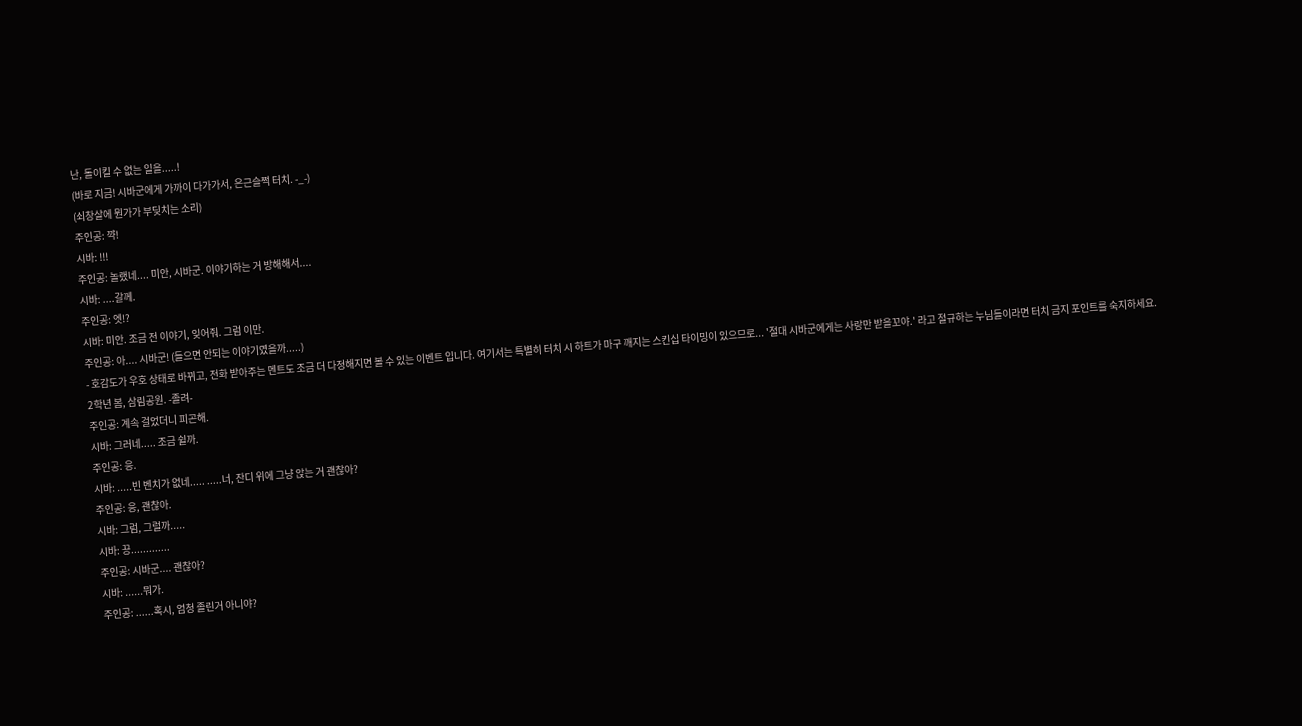난, 돌이킬 수 없는 일을.....!
(바로 지금! 시바군에게 가까이 다가가서, 은근슬쩍 터치. -_-)
(쇠창살에 뭔가가 부딪치는 소리)
주인공: 꺅!
시바: !!!
주인공: 놀랬네.... 미안, 시바군. 이야기하는 거 방해해서....
시바: ....갈께.
주인공: 엣!?
시바: 미안. 조금 전 이야기, 잊어줘. 그럼 이만.
주인공: 아.... 시바군! (들으면 안되는 이야기였을까.....)
- 호감도가 우호 상태로 바뀌고, 전화 받아주는 멘트도 조금 더 다정해지면 볼 수 있는 이벤트 입니다. 여기서는 특별히 터치 시 하트가 마구 깨지는 스킨십 타이밍이 있으므로... '절대 시바군에게는 사랑만 받을꼬야.' 라고 절규하는 누님들이라면 터치 금지 포인트를 숙지하세요.
2학년 봄, 삼림공원. -졸려-
주인공: 계속 걸었더니 피곤해.
시바: 그러네..... 조금 쉴까.
주인공: 응.
시바: .....빈 벤치가 없네..... .....너, 잔디 위에 그냥 앉는 거 괜찮아?
주인공: 응, 괜찮아.
시바: 그럼, 그럴까.....
시바: 끙.............
주인공: 시바군.... 괜찮아?
시바: ......뭐가.
주인공: ......혹시, 엄청 졸린거 아니야?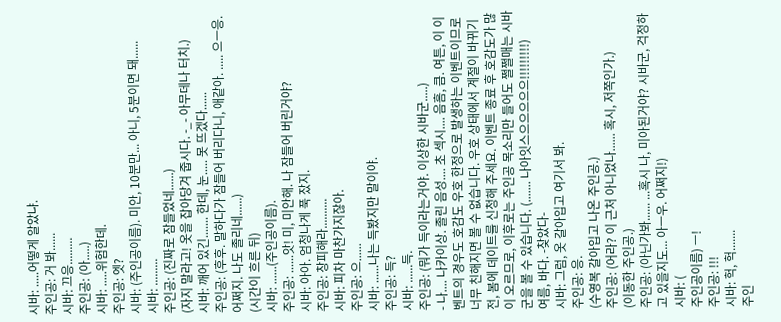시바: .....어떻게 알았냐.
주인공: 거 봐......
시바: 끄응.........
주인공: (아.....)
시바: .....위험한데.
주인공: 엣?
시바: (주인공이름). 미안, 10분만... 아니, 5분이면 돼......
시바: .........
주인공: (진짜로 잠들었네......)
(자지 말라고! 옷을 잡아당겨 줍시다. -_- 아무데나 터치.)
시바: 깨어 있긴....... 한데, 눈..... 못 뜨겠다......
주인공: (후후. 말하다가 잠들어 버리다니, 애같아. ..... 으ㅡ응. 어쩌지. 나도 졸리네......)
(시간이 흐른 뒤)
시바: ......(주인공이름).
주인공: ......앗! 미, 미안해. 나 잠들어 버린거야?
시바: 아아. 엄청나게 푹 잤지.
주인공: 창피해라..........
시바: 피차 마찬가지잖아.
주인공: 으......
시바: ......나는 득봤지만 말이야.
주인공: 득?
시바: ......득.
주인공: (뭐가 득이라는거야. 이상한 시바군.....)
- 나.... 나카이상. 졸린 음성.... 초 섹시.... 음흠, 큼. 여튼, 이 이벤트의 경우도 호감도 우호 한정으로 발생하는 이벤트이므로 너무 친해지면 볼 수 없습니다. 우호 상태에서 계절이 바뀌기 전, 봄에 데이트를 신청해 주세요. 이벤트 종료 후 호감도가 많이 오르므로, 이후로는 주인공 목소리만 들어도 쩔쩔매는 시바군을 볼 수 있습니다. (....... 나아잇스으으으으으!!!!!!!!!)
여름, 바다. -찾았다-
시바: 그럼, 옷 갈아입고 여기서 봐.
주인공: 응.
(수영복 갈아입고 나온 주인공.)
주인공: (어라? 이 근처 아니었나...... 혹시, 저쪽인가.)
(이동한 주인공.)
주인공: (아닌가봐...... ...혹시 나, 미아된거야? 시바군, 걱정하고 있을지도... 아ㅡ우. 어쩌지!)
시바: (
주인공이름) ㅡ!
주인공: !!!
시바: 헉, 헉.......
주인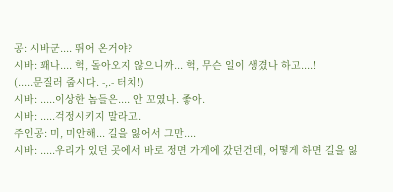공: 시바군.... 뛰어 온거야?
시바: 꽤나.... 헉, 돌아오지 않으니까... 헉, 무슨 일이 생겼나 하고....!
(.....문질러 줍시다. -,.- 터치!)
시바: .....이상한 놈들은.... 안 꼬였나. 좋아.
시바: .....걱정시키지 말라고.
주인공: 미, 미안해... 길을 잃어서 그만....
시바: .....우리가 있던 곳에서 바로 정면 가게에 갔던건데, 어떻게 하면 길을 잃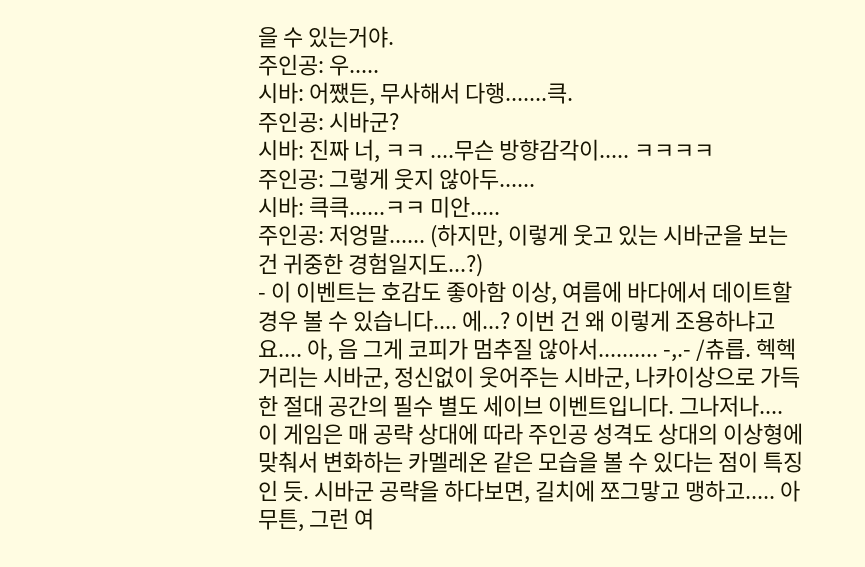을 수 있는거야.
주인공: 우.....
시바: 어쨌든, 무사해서 다행.......큭.
주인공: 시바군?
시바: 진짜 너, ㅋㅋ ....무슨 방향감각이..... ㅋㅋㅋㅋ
주인공: 그렇게 웃지 않아두......
시바: 큭큭......ㅋㅋ 미안.....
주인공: 저엉말...... (하지만, 이렇게 웃고 있는 시바군을 보는 건 귀중한 경험일지도...?)
- 이 이벤트는 호감도 좋아함 이상, 여름에 바다에서 데이트할 경우 볼 수 있습니다.... 에...? 이번 건 왜 이렇게 조용하냐고요.... 아, 음 그게 코피가 멈추질 않아서.......... -,.- /츄릅. 헥헥거리는 시바군, 정신없이 웃어주는 시바군, 나카이상으로 가득한 절대 공간의 필수 별도 세이브 이벤트입니다. 그나저나.... 이 게임은 매 공략 상대에 따라 주인공 성격도 상대의 이상형에 맞춰서 변화하는 카멜레온 같은 모습을 볼 수 있다는 점이 특징인 듯. 시바군 공략을 하다보면, 길치에 쪼그맣고 맹하고..... 아무튼, 그런 여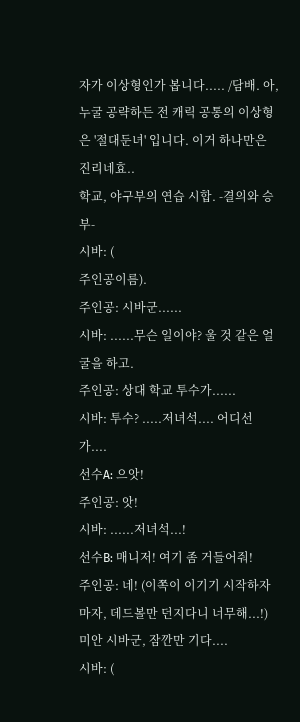자가 이상형인가 봅니다..... /담배. 아, 누굴 공략하든 전 캐릭 공통의 이상형은 '절대둔녀' 입니다. 이거 하나만은 진리네효..
학교, 야구부의 연습 시합. -결의와 승부-
시바: (
주인공이름).
주인공: 시바군......
시바: ......무슨 일이야? 울 것 같은 얼굴을 하고.
주인공: 상대 학교 투수가......
시바: 투수? .....저녀석.... 어디선가....
선수A: 으앗!
주인공: 앗!
시바: ......저녀석...!
선수B: 매니저! 여기 좀 거들어줘!
주인공: 네! (이쪽이 이기기 시작하자마자, 데드볼만 던지다니 너무해...!) 미안 시바군, 잠깐만 기다....
시바: (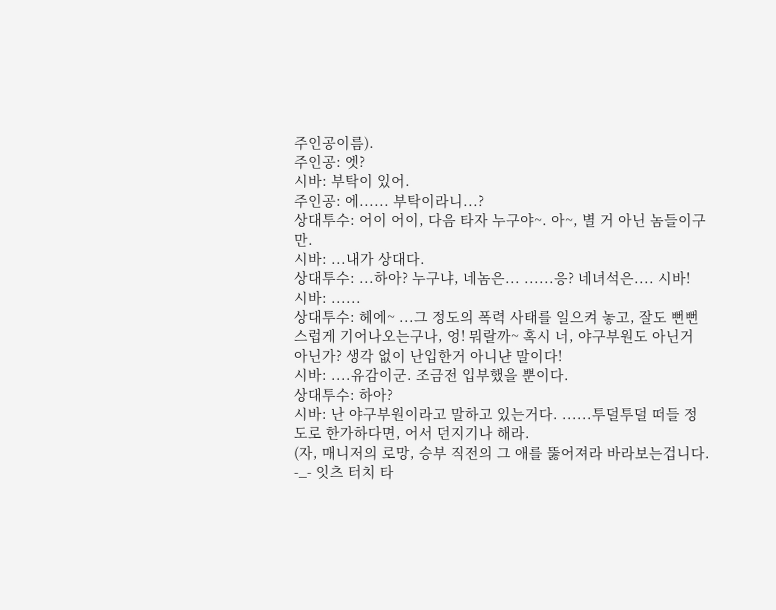주인공이름).
주인공: 엣?
시바: 부탁이 있어.
주인공: 에...... 부탁이라니...?
상대투수: 어이 어이, 다음 타자 누구야~. 아~, 별 거 아닌 놈들이구만.
시바: ...내가 상대다.
상대투수: ...하아? 누구냐, 네놈은... ......응? 네녀석은.... 시바!
시바: ......
상대투수: 헤에~ ...그 정도의 폭력 사태를 일으켜 놓고, 잘도 뻔뻔스럽게 기어나오는구나, 엉! 뭐랄까~ 혹시 너, 야구부원도 아닌거 아닌가? 생각 없이 난입한거 아니냔 말이다!
시바: ....유감이군. 조금전 입부했을 뿐이다.
상대투수: 하아?
시바: 난 야구부원이라고 말하고 있는거다. ......투덜투덜 떠들 정도로 한가하다면, 어서 던지기나 해라.
(자, 매니저의 로망, 승부 직전의 그 애를 뚫어져라 바라보는겁니다. -_- 잇츠 터치 타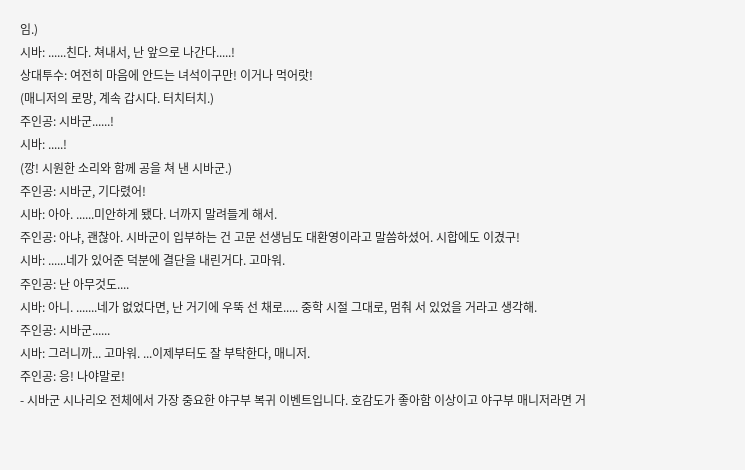임.)
시바: ......친다. 쳐내서, 난 앞으로 나간다.....!
상대투수: 여전히 마음에 안드는 녀석이구만! 이거나 먹어랏!
(매니저의 로망, 계속 갑시다. 터치터치.)
주인공: 시바군......!
시바: .....!
(깡! 시원한 소리와 함께 공을 쳐 낸 시바군.)
주인공: 시바군, 기다렸어!
시바: 아아. ......미안하게 됐다. 너까지 말려들게 해서.
주인공: 아냐, 괜찮아. 시바군이 입부하는 건 고문 선생님도 대환영이라고 말씀하셨어. 시합에도 이겼구!
시바: ......네가 있어준 덕분에 결단을 내린거다. 고마워.
주인공: 난 아무것도....
시바: 아니. .......네가 없었다면, 난 거기에 우뚝 선 채로..... 중학 시절 그대로, 멈춰 서 있었을 거라고 생각해.
주인공: 시바군......
시바: 그러니까... 고마워. ...이제부터도 잘 부탁한다, 매니저.
주인공: 응! 나야말로!
- 시바군 시나리오 전체에서 가장 중요한 야구부 복귀 이벤트입니다. 호감도가 좋아함 이상이고 야구부 매니저라면 거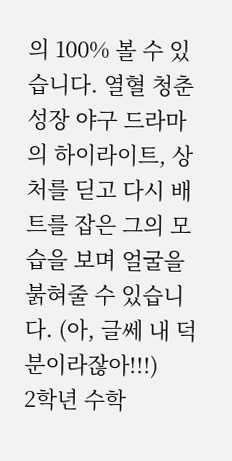의 100% 볼 수 있습니다. 열혈 청춘 성장 야구 드라마의 하이라이트, 상처를 딛고 다시 배트를 잡은 그의 모습을 보며 얼굴을 붉혀줄 수 있습니다. (아, 글쎄 내 덕분이라잖아!!!)
2학년 수학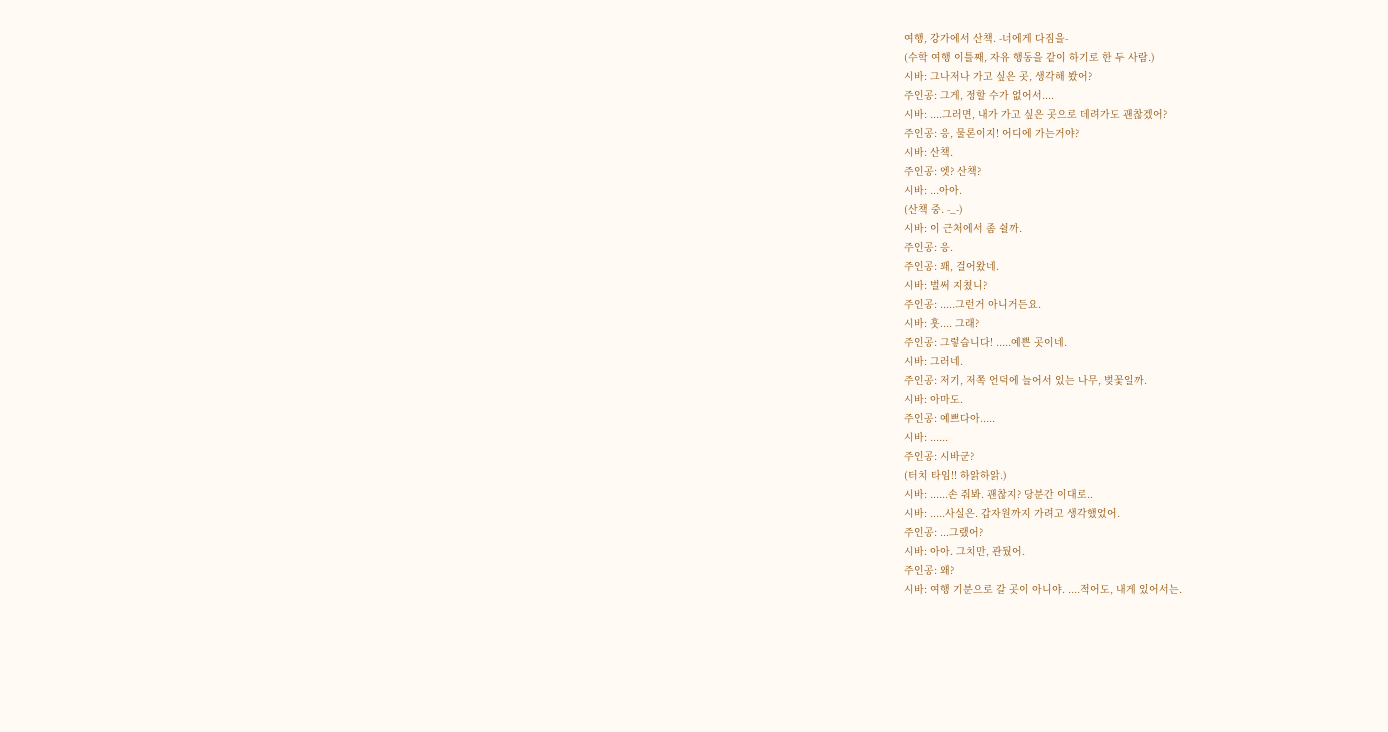여행, 강가에서 산책. -너에게 다짐을-
(수학 여행 이틀째, 자유 행동을 같이 하기로 한 두 사람.)
시바: 그나저나 가고 싶은 곳, 생각해 봤어?
주인공: 그게, 정할 수가 없어서....
시바: ....그러면, 내가 가고 싶은 곳으로 데려가도 괜찮겠어?
주인공: 응, 물론이지! 어디에 가는거야?
시바: 산책.
주인공: 엣? 산책?
시바: ...아아.
(산책 중. -_-)
시바: 이 근처에서 좀 쉴까.
주인공: 응.
주인공: 꽤, 걸어왔네.
시바: 벌써 지쳤니?
주인공: .....그런거 아니거든요.
시바: 훗.... 그래?
주인공: 그렇습니다! .....예쁜 곳이네.
시바: 그러네.
주인공: 저기, 저쪽 언덕에 늘어서 있는 나무, 벚꽃일까.
시바: 아마도.
주인공: 예쁘다아.....
시바: ......
주인공: 시바군?
(터치 타임!! 하앍하앍.)
시바: ......손 줘봐. 괜찮지? 당분간 이대로..
시바: .....사실은. 갑자원까지 가려고 생각했었어.
주인공: ...그랬어?
시바: 아아. 그치만, 관뒀어.
주인공: 왜?
시바: 여행 기분으로 갈 곳이 아니야. ....적어도, 내게 있어서는.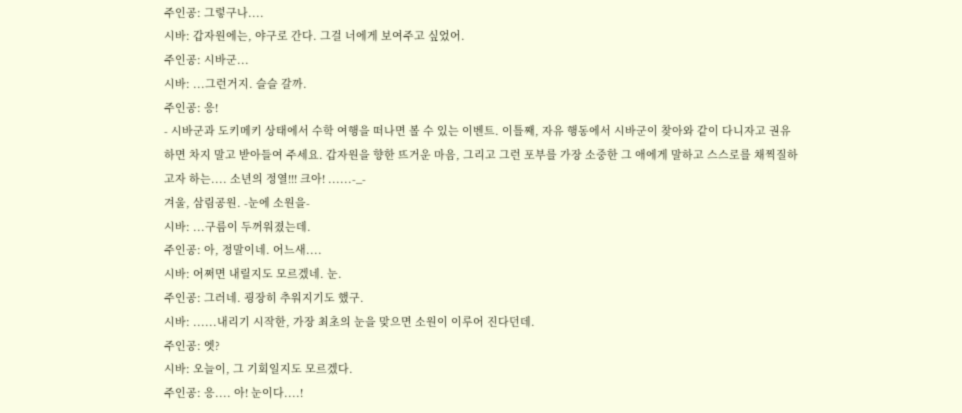주인공: 그렇구나....
시바: 갑자원에는, 야구로 간다. 그걸 너에게 보여주고 싶었어.
주인공: 시바군...
시바: ...그런거지. 슬슬 갈까.
주인공: 응!
- 시바군과 도키메키 상태에서 수학 여행을 떠나면 볼 수 있는 이벤트. 이틀째, 자유 행동에서 시바군이 찾아와 같이 다니자고 권유하면 차지 말고 받아들여 주세요. 갑자원을 향한 뜨거운 마음, 그리고 그런 포부를 가장 소중한 그 애에게 말하고 스스로를 채찍질하고자 하는.... 소년의 정열!!! 크아! ......-_-
겨울, 삼림공원. -눈에 소원을-
시바: ...구름이 두꺼워졌는데.
주인공: 아, 정말이네. 어느새....
시바: 어쩌면 내릴지도 모르겠네. 눈.
주인공: 그러네. 굉장히 추워지기도 했구.
시바: ......내리기 시작한, 가장 최초의 눈을 맞으면 소원이 이루어 진다던데.
주인공: 엣?
시바: 오늘이, 그 기회일지도 모르겠다.
주인공: 응.... 아! 눈이다....!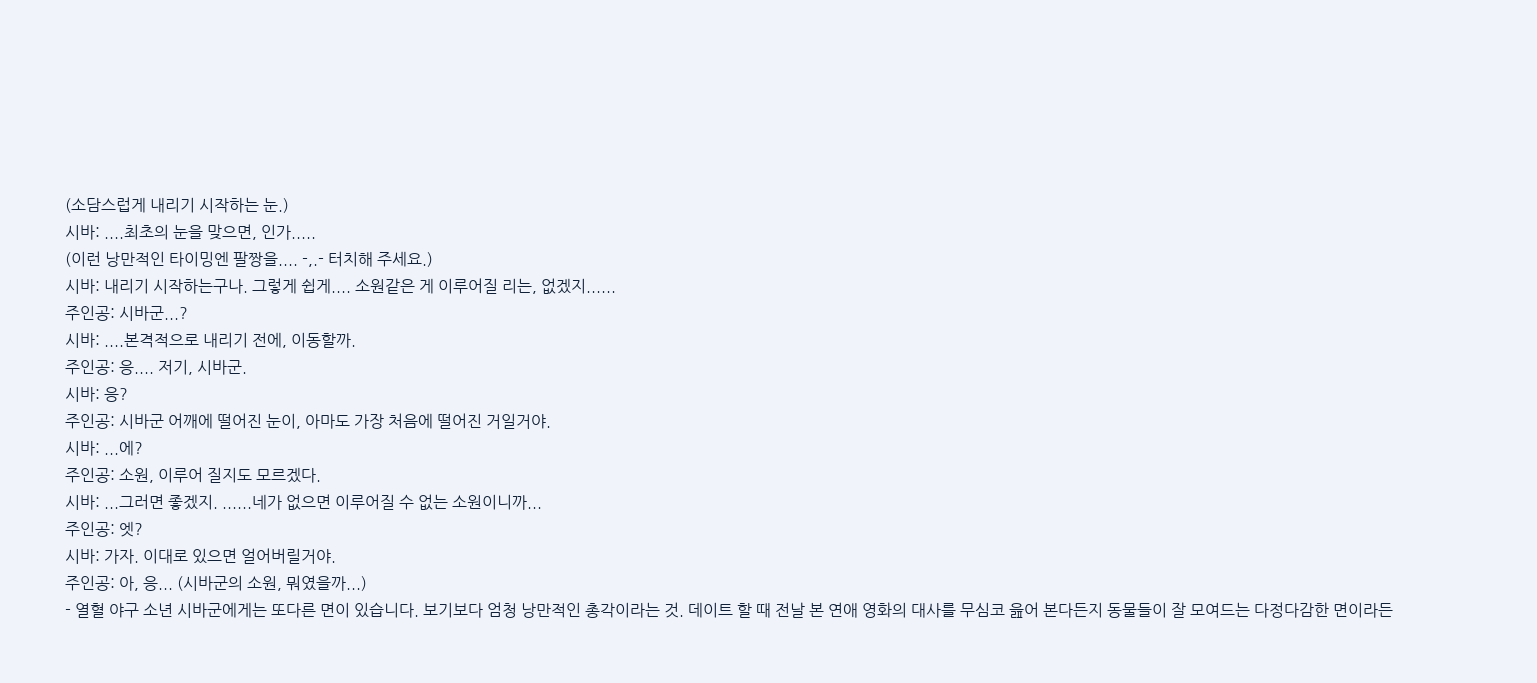(소담스럽게 내리기 시작하는 눈.)
시바: ....최초의 눈을 맞으면, 인가.....
(이런 낭만적인 타이밍엔 팔짱을.... -,.- 터치해 주세요.)
시바: 내리기 시작하는구나. 그렇게 쉽게.... 소원같은 게 이루어질 리는, 없겠지......
주인공: 시바군...?
시바: ....본격적으로 내리기 전에, 이동할까.
주인공: 응.... 저기, 시바군.
시바: 응?
주인공: 시바군 어깨에 떨어진 눈이, 아마도 가장 처음에 떨어진 거일거야.
시바: ...에?
주인공: 소원, 이루어 질지도 모르겠다.
시바: ...그러면 좋겠지. ......네가 없으면 이루어질 수 없는 소원이니까...
주인공: 엣?
시바: 가자. 이대로 있으면 얼어버릴거야.
주인공: 아, 응... (시바군의 소원, 뭐였을까...)
- 열혈 야구 소년 시바군에게는 또다른 면이 있습니다. 보기보다 엄청 낭만적인 총각이라는 것. 데이트 할 때 전날 본 연애 영화의 대사를 무심코 읊어 본다든지 동물들이 잘 모여드는 다정다감한 면이라든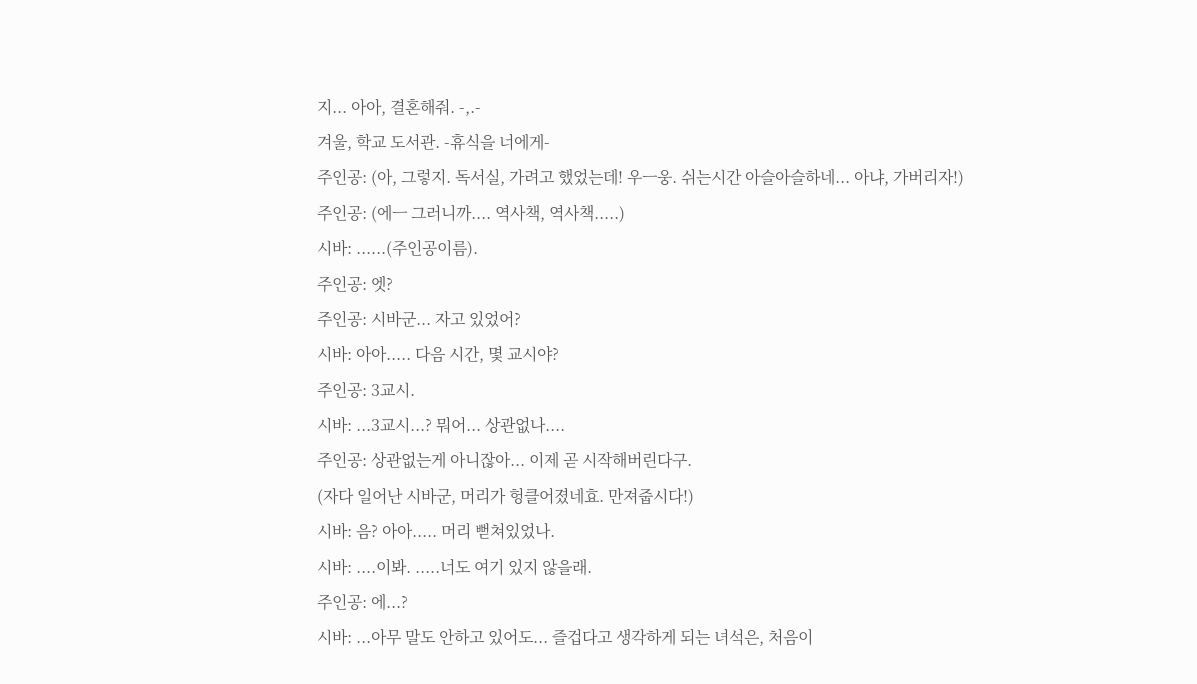지... 아아, 결혼해줘. -,.-
겨울, 학교 도서관. -휴식을 너에게-
주인공: (아, 그렇지. 독서실, 가려고 했었는데! 우ㅡ웅. 쉬는시간 아슬아슬하네... 아냐, 가버리자!)
주인공: (에ㅡ 그러니까.... 역사책, 역사책.....)
시바: ......(주인공이름).
주인공: 엣?
주인공: 시바군... 자고 있었어?
시바: 아아..... 다음 시간, 몇 교시야?
주인공: 3교시.
시바: ...3교시...? 뭐어... 상관없나....
주인공: 상관없는게 아니잖아... 이제 곧 시작해버린다구.
(자다 일어난 시바군, 머리가 헝클어졌네효. 만져줍시다!)
시바: 음? 아아..... 머리 뻗쳐있었나.
시바: ....이봐. .....너도 여기 있지 않을래.
주인공: 에...?
시바: ...아무 말도 안하고 있어도... 즐겁다고 생각하게 되는 녀석은, 처음이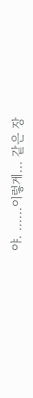야. ......이렇게... 같은 장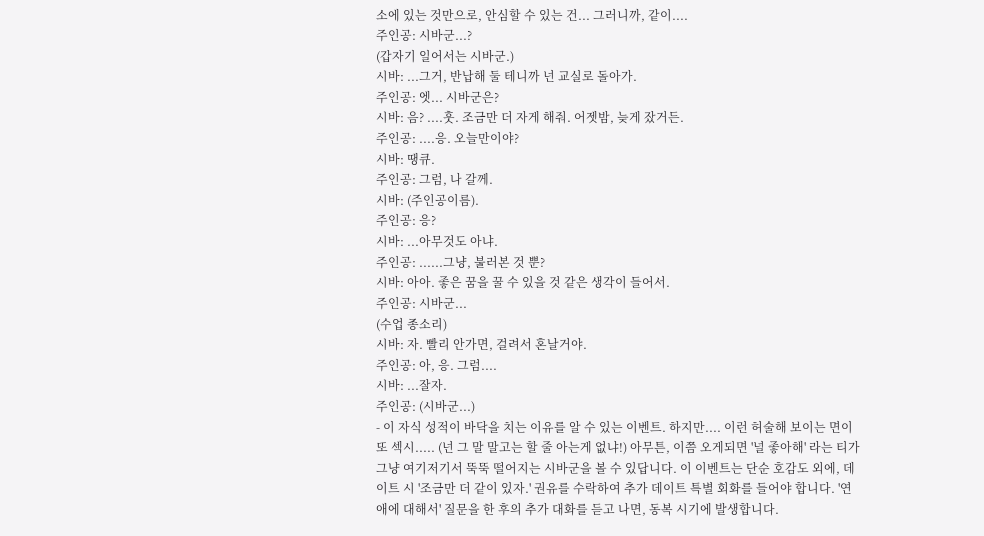소에 있는 것만으로, 안심할 수 있는 건... 그러니까, 같이....
주인공: 시바군...?
(갑자기 일어서는 시바군.)
시바: ...그거, 반납해 둘 테니까 넌 교실로 돌아가.
주인공: 엣... 시바군은?
시바: 음? ....훗. 조금만 더 자게 해줘. 어젯밤, 늦게 잤거든.
주인공: ....응. 오늘만이야?
시바: 땡큐.
주인공: 그럼, 나 갈께.
시바: (주인공이름).
주인공: 응?
시바: ...아무것도 아냐.
주인공: ......그냥, 불러본 것 뿐?
시바: 아아. 좋은 꿈을 꿀 수 있을 것 같은 생각이 들어서.
주인공: 시바군...
(수업 종소리)
시바: 자. 빨리 안가면, 걸려서 혼날거야.
주인공: 아, 응. 그럼....
시바: ...잘자.
주인공: (시바군...)
- 이 자식 성적이 바닥을 치는 이유를 알 수 있는 이벤트. 하지만.... 이런 허술해 보이는 면이 또 섹시..... (넌 그 말 말고는 할 줄 아는게 없냐!) 아무튼, 이쯤 오게되면 '널 좋아해' 라는 티가 그냥 여기저기서 뚝뚝 떨어지는 시바군을 볼 수 있답니다. 이 이벤트는 단순 호감도 외에, 데이트 시 '조금만 더 같이 있자.' 권유를 수락하여 추가 데이트 특별 회화를 들어야 합니다. '연애에 대해서' 질문을 한 후의 추가 대화를 듣고 나면, 동복 시기에 발생합니다.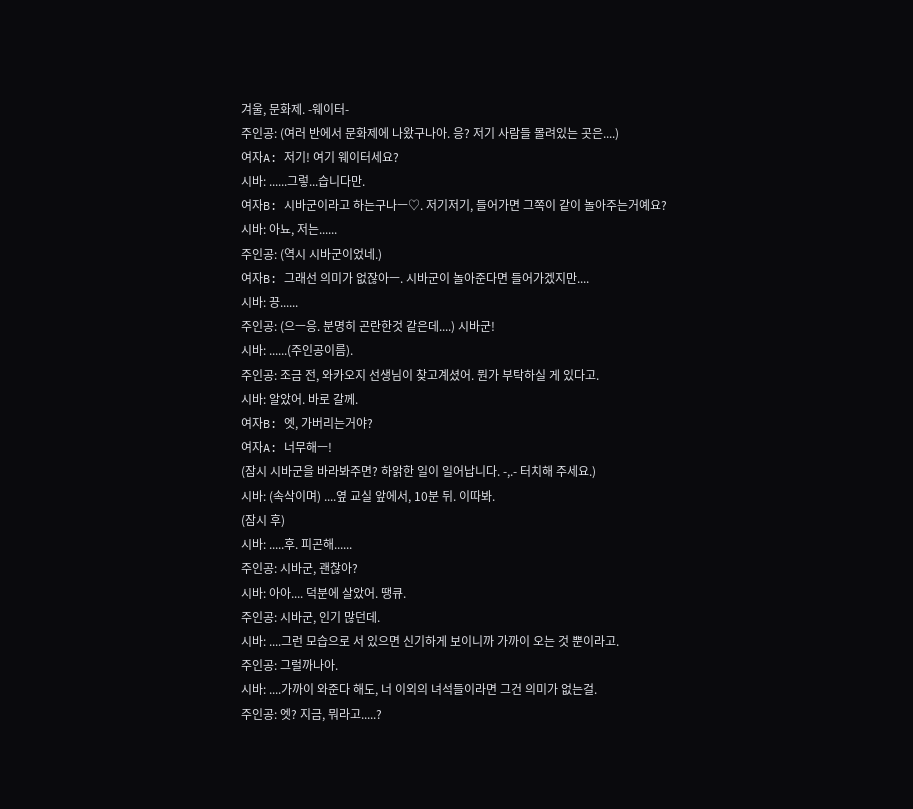겨울, 문화제. -웨이터-
주인공: (여러 반에서 문화제에 나왔구나아. 응? 저기 사람들 몰려있는 곳은....)
여자A: 저기! 여기 웨이터세요?
시바: ......그렇...습니다만.
여자B: 시바군이라고 하는구나ㅡ♡. 저기저기, 들어가면 그쪽이 같이 놀아주는거예요?
시바: 아뇨, 저는......
주인공: (역시 시바군이었네.)
여자B: 그래선 의미가 없잖아ㅡ. 시바군이 놀아준다면 들어가겠지만....
시바: 끙......
주인공: (으ㅡ응. 분명히 곤란한것 같은데....) 시바군!
시바: ......(주인공이름).
주인공: 조금 전, 와카오지 선생님이 찾고계셨어. 뭔가 부탁하실 게 있다고.
시바: 알았어. 바로 갈께.
여자B: 엣, 가버리는거야?
여자A: 너무해ㅡ!
(잠시 시바군을 바라봐주면? 하앍한 일이 일어납니다. -,.- 터치해 주세요.)
시바: (속삭이며) ....옆 교실 앞에서, 10분 뒤. 이따봐.
(잠시 후)
시바: .....후. 피곤해......
주인공: 시바군, 괜찮아?
시바: 아아.... 덕분에 살았어. 땡큐.
주인공: 시바군, 인기 많던데.
시바: ....그런 모습으로 서 있으면 신기하게 보이니까 가까이 오는 것 뿐이라고.
주인공: 그럴까나아.
시바: ....가까이 와준다 해도, 너 이외의 녀석들이라면 그건 의미가 없는걸.
주인공: 엣? 지금, 뭐라고.....?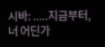시바: .....지금부터, 너 어딘가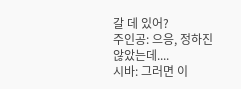갈 데 있어?
주인공: 으응, 정하진 않았는데....
시바: 그러면 이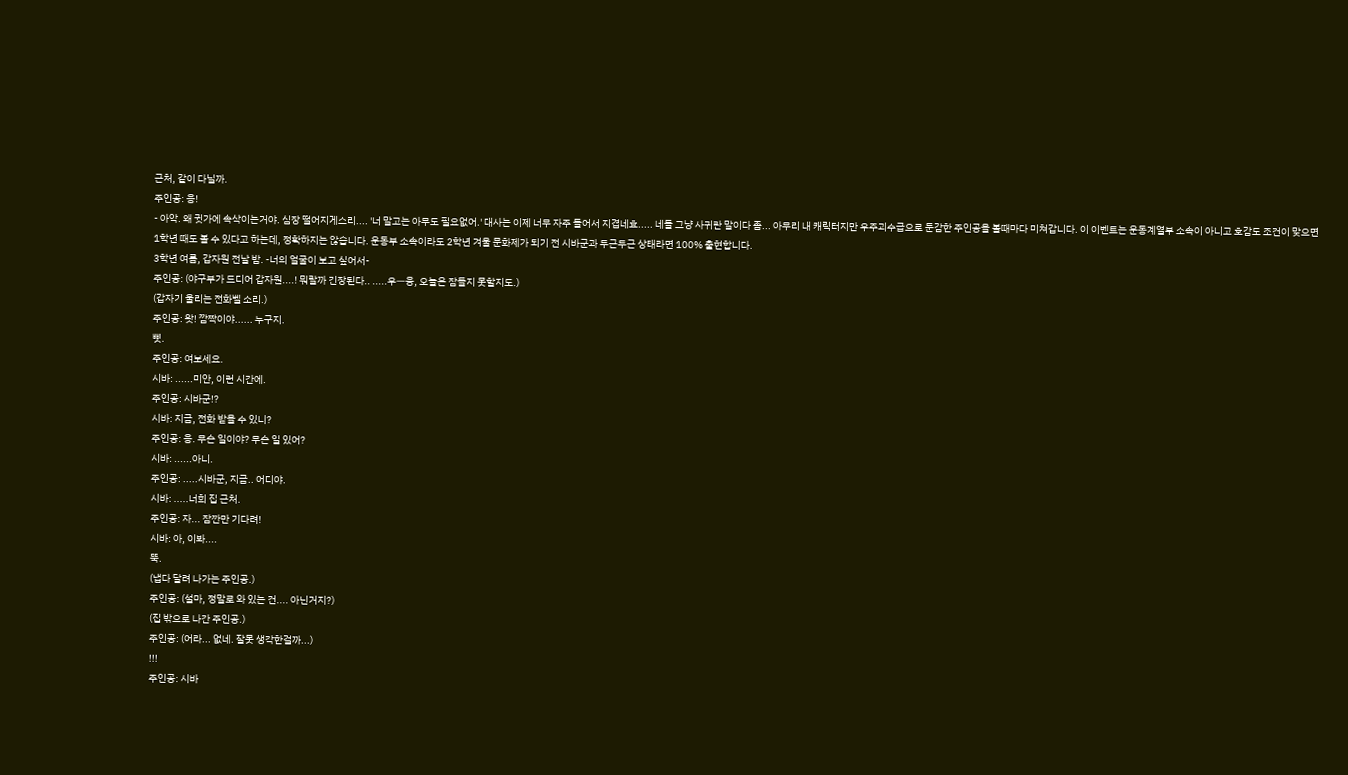근처, 같이 다닐까.
주인공: 응!
- 아악. 왜 귓가에 속삭이는거야. 심장 떨어지게스리.... '너 말고는 아무도 필요없어.' 대사는 이제 너무 자주 들어서 지겹네효..... 네들 그냥 사귀란 말이다 좀... 아무리 내 캐릭터지만 우주괴수급으로 둔감한 주인공을 볼때마다 미쳐갑니다. 이 이벤트는 운동계열부 소속이 아니고 호감도 조건이 맞으면 1학년 때도 볼 수 있다고 하는데, 정확하지는 않습니다. 운동부 소속이라도 2학년 겨울 문화제가 되기 전 시바군과 두근두근 상태라면 100% 출현합니다.
3학년 여름, 갑자원 전날 밤. -너의 얼굴이 보고 싶어서-
주인공: (야구부가 드디어 갑자원....! 뭐랄까 긴장된다.. .....우ㅡ웅, 오늘은 잠들지 못할지도.)
(갑자기 울리는 전화벨 소리.)
주인공: 왓! 깜짝이야...... 누구지.
삣.
주인공: 여보세요.
시바: ......미안, 이런 시간에.
주인공: 시바군!?
시바: 지금, 전화 받을 수 있니?
주인공: 응. 무슨 일이야? 무슨 일 있어?
시바: ......아니.
주인공: .....시바군, 지금.. 어디야.
시바: .....너희 집 근처.
주인공: 자... 잠깐만 기다려!
시바: 아, 이봐....
뚝.
(냅다 달려 나가는 주인공.)
주인공: (설마, 정말로 와 있는 건.... 아닌거지?)
(집 밖으로 나간 주인공.)
주인공: (어라... 없네. 잘못 생각한걸까...)
!!!
주인공: 시바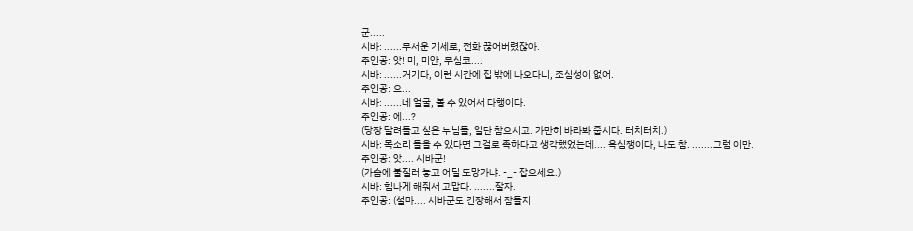군.....
시바: ......무서운 기세로, 전화 끊어버렸잖아.
주인공: 앗! 미, 미안, 무심코....
시바: ......거기다, 이런 시간에 집 밖에 나오다니, 조심성이 없어.
주인공: 으...
시바: ......네 얼굴, 볼 수 있어서 다행이다.
주인공: 에...?
(당장 달려들고 싶은 누님들, 일단 참으시고. 가만히 바라봐 줍시다. 터치터치.)
시바: 목소리 들을 수 있다면 그걸로 족하다고 생각했었는데.... 욕심쟁이다, 나도 참. .......그럼 이만.
주인공: 앗.... 시바군!
(가슴에 불질러 놓고 어딜 도망가냐. -_- 잡으세요.)
시바: 힘나게 해줘서 고맙다. .......잘자.
주인공: (설마.... 시바군도 긴장해서 잠들지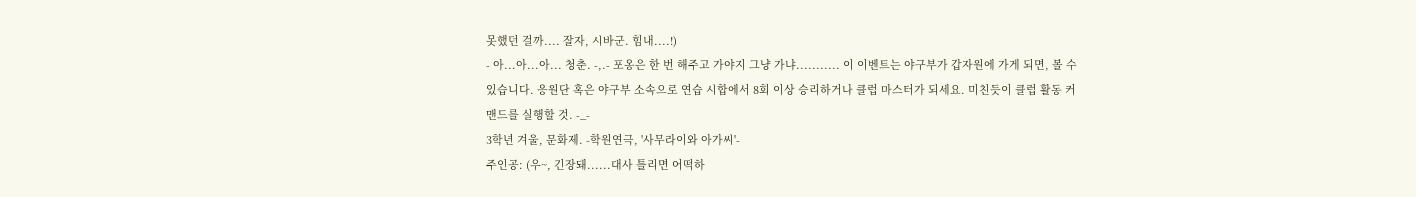못했던 걸까.... 잘자, 시바군. 힘내....!)
- 아...아...아... 청춘. -,.- 포옹은 한 번 해주고 가야지 그냥 가냐........... 이 이벤트는 야구부가 갑자원에 가게 되면, 볼 수 있습니다. 응원단 혹은 야구부 소속으로 연습 시합에서 8회 이상 승리하거나 클럽 마스터가 되세요. 미친듯이 클럽 활동 커맨드를 실행할 것. -_-
3학년 겨울, 문화제. -학원연극, '사무라이와 아가씨'-
주인공: (우~, 긴장돼......대사 틀리면 어떡하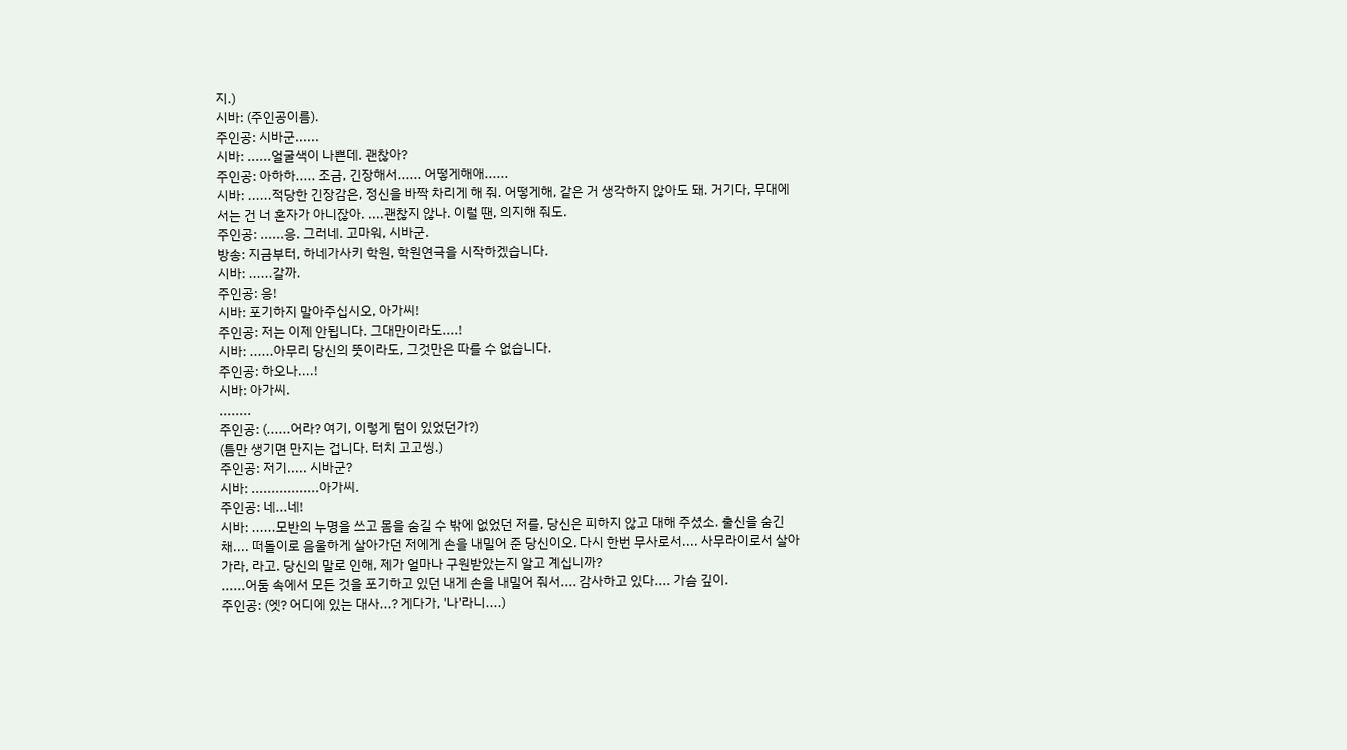지.)
시바: (주인공이름).
주인공: 시바군......
시바: ......얼굴색이 나쁜데. 괜찮아?
주인공: 아하하..... 조금, 긴장해서...... 어떻게해애......
시바: ......적당한 긴장감은, 정신을 바짝 차리게 해 줘. 어떻게해, 같은 거 생각하지 않아도 돼. 거기다, 무대에 서는 건 너 혼자가 아니잖아. ....괜찮지 않나. 이럴 땐, 의지해 줘도.
주인공: ......응. 그러네. 고마워, 시바군.
방송: 지금부터, 하네가사키 학원, 학원연극을 시작하겠습니다.
시바: ......갈까.
주인공: 응!
시바: 포기하지 말아주십시오, 아가씨!
주인공: 저는 이제 안됩니다. 그대만이라도....!
시바: ......아무리 당신의 뜻이라도, 그것만은 따를 수 없습니다.
주인공: 하오나....!
시바: 아가씨.
........
주인공: (......어라? 여기, 이렇게 텀이 있었던가?)
(틈만 생기면 만지는 겁니다. 터치 고고씽.)
주인공: 저기..... 시바군?
시바: .................아가씨.
주인공: 네...네!
시바: ......모반의 누명을 쓰고 몸을 숨길 수 밖에 없었던 저를, 당신은 피하지 않고 대해 주셨소. 출신을 숨긴 채.... 떠돌이로 음울하게 살아가던 저에게 손을 내밀어 준 당신이오. 다시 한번 무사로서.... 사무라이로서 살아가라, 라고. 당신의 말로 인해, 제가 얼마나 구원받았는지 알고 계십니까?
......어둠 속에서 모든 것을 포기하고 있던 내게 손을 내밀어 줘서.... 감사하고 있다.... 가슴 깊이.
주인공: (엣? 어디에 있는 대사...? 게다가, '나'라니....)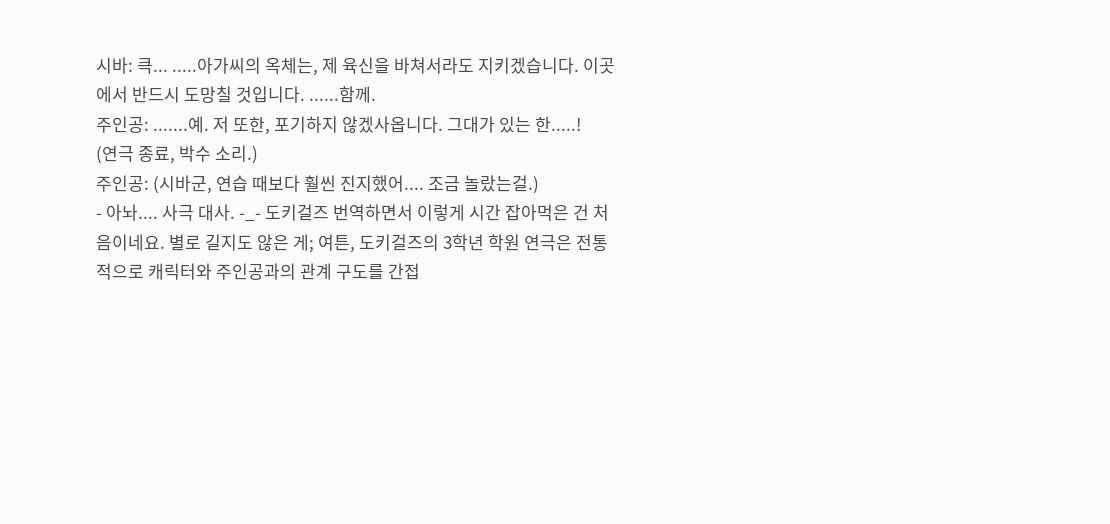시바: 큭... .....아가씨의 옥체는, 제 육신을 바쳐서라도 지키겠습니다. 이곳에서 반드시 도망칠 것입니다. ......함께.
주인공: .......예. 저 또한, 포기하지 않겠사옵니다. 그대가 있는 한.....!
(연극 종료, 박수 소리.)
주인공: (시바군, 연습 때보다 훨씬 진지했어.... 조금 놀랐는걸.)
- 아놔.... 사극 대사. -_- 도키걸즈 번역하면서 이렇게 시간 잡아먹은 건 처음이네요. 별로 길지도 않은 게; 여튼, 도키걸즈의 3학년 학원 연극은 전통적으로 캐릭터와 주인공과의 관계 구도를 간접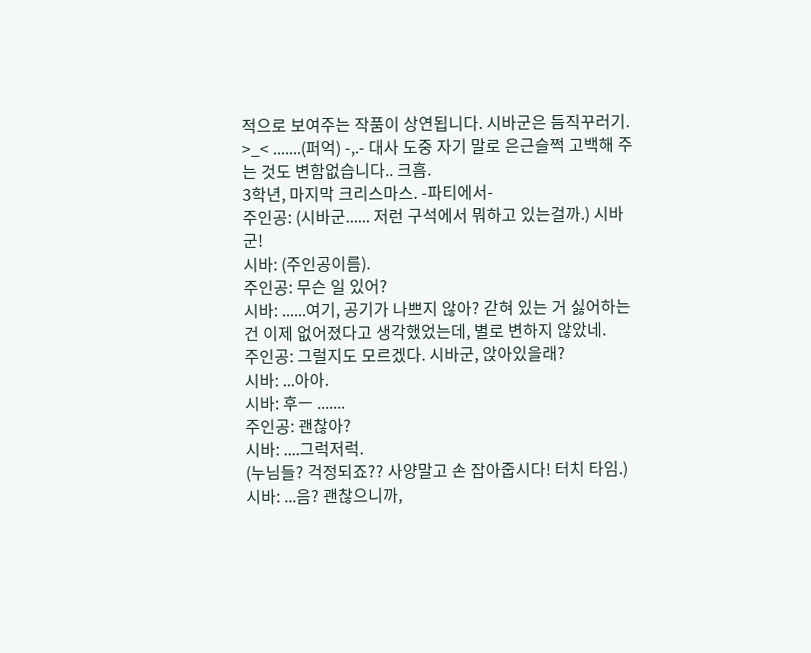적으로 보여주는 작품이 상연됩니다. 시바군은 듬직꾸러기. >_< .......(퍼억) -,.- 대사 도중 자기 말로 은근슬쩍 고백해 주는 것도 변함없습니다.. 크흠.
3학년, 마지막 크리스마스. -파티에서-
주인공: (시바군...... 저런 구석에서 뭐하고 있는걸까.) 시바군!
시바: (주인공이름).
주인공: 무슨 일 있어?
시바: ......여기, 공기가 나쁘지 않아? 갇혀 있는 거 싫어하는 건 이제 없어졌다고 생각했었는데, 별로 변하지 않았네.
주인공: 그럴지도 모르겠다. 시바군, 앉아있을래?
시바: ...아아.
시바: 후ㅡ .......
주인공: 괜찮아?
시바: ....그럭저럭.
(누님들? 걱정되죠?? 사양말고 손 잡아줍시다! 터치 타임.)
시바: ...음? 괜찮으니까,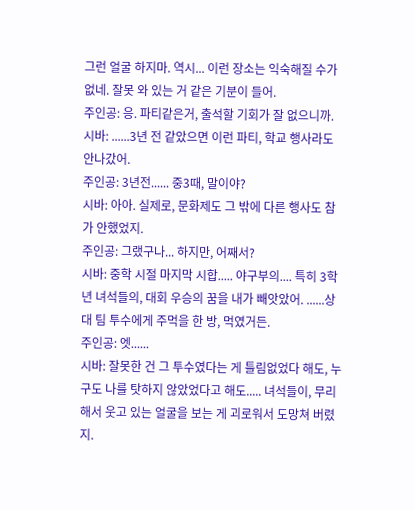그런 얼굴 하지마. 역시... 이런 장소는 익숙해질 수가 없네. 잘못 와 있는 거 같은 기분이 들어.
주인공: 응. 파티같은거, 출석할 기회가 잘 없으니까.
시바: ......3년 전 같았으면 이런 파티, 학교 행사라도 안나갔어.
주인공: 3년전...... 중3때, 말이야?
시바: 아아. 실제로, 문화제도 그 밖에 다른 행사도 참가 안했었지.
주인공: 그랬구나... 하지만, 어째서?
시바: 중학 시절 마지막 시합..... 야구부의.... 특히 3학년 녀석들의, 대회 우승의 꿈을 내가 빼앗았어. ......상대 팀 투수에게 주먹을 한 방, 먹였거든.
주인공: 엣......
시바: 잘못한 건 그 투수였다는 게 틀림없었다 해도, 누구도 나를 탓하지 않았었다고 해도..... 녀석들이, 무리해서 웃고 있는 얼굴을 보는 게 괴로워서 도망쳐 버렸지.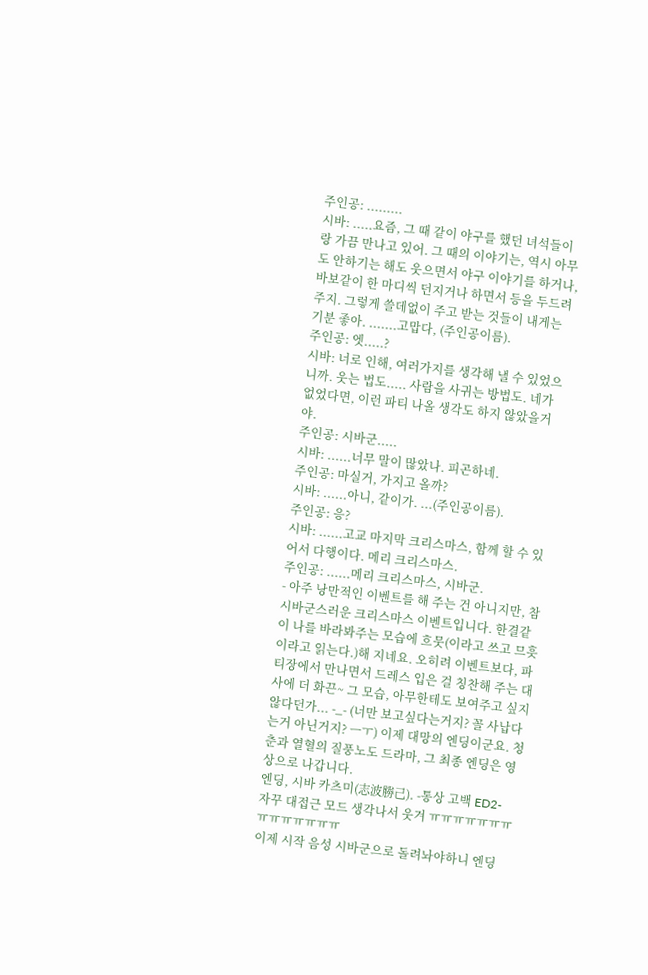주인공: .........
시바: .....요즘, 그 때 같이 야구를 했던 녀석들이랑 가끔 만나고 있어. 그 때의 이야기는, 역시 아무도 안하기는 해도 웃으면서 야구 이야기를 하거나, 바보같이 한 마디씩 던지거나 하면서 등을 두드려 주지. 그렇게 쓸데없이 주고 받는 것들이 내게는 기분 좋아. .......고맙다, (주인공이름).
주인공: 엣.....?
시바: 너로 인해, 여러가지를 생각해 낼 수 있었으니까. 웃는 법도..... 사람을 사귀는 방법도. 네가 없었다면, 이런 파티 나올 생각도 하지 않았을거야.
주인공: 시바군.....
시바: ......너무 말이 많았나. 피곤하네.
주인공: 마실거, 가지고 올까?
시바: ......아니, 같이가. ...(주인공이름).
주인공: 응?
시바: ......고교 마지막 크리스마스, 함께 할 수 있어서 다행이다. 메리 크리스마스.
주인공: ......메리 크리스마스, 시바군.
- 아주 낭만적인 이벤트를 해 주는 건 아니지만, 참 시바군스러운 크리스마스 이벤트입니다. 한결같이 나를 바라봐주는 모습에 흐뭇(이라고 쓰고 므흣이라고 읽는다.)해 지네요. 오히려 이벤트보다, 파티장에서 만나면서 드레스 입은 걸 칭찬해 주는 대사에 더 화끈~ 그 모습, 아무한테도 보여주고 싶지 않다던가... -_- (너만 보고싶다는거지? 꼴 사납다는거 아닌거지? ㅡㅜ) 이제 대망의 엔딩이군요. 청춘과 열혈의 질풍노도 드라마, 그 최종 엔딩은 영상으로 나갑니다.
엔딩, 시바 카츠미(志波勝己). -통상 고백 ED2-
자꾸 대접근 모드 생각나서 웃겨 ㅠㅠㅠㅠㅠㅠㅠㅠㅠㅠㅠㅠㅠㅠ
이제 시작 음성 시바군으로 돌려놔야하니 엔딩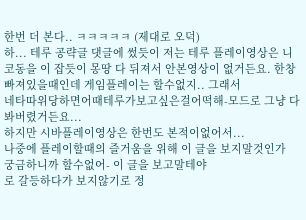한번 더 본다.. ㅋㅋㅋㅋㅋ (제대로 오덕)
하... 테루 공략글 댓글에 썼듯이 저는 테루 플레이영상은 니코동을 이 잡듯이 몽땅 다 뒤져서 안본영상이 없거든요. 한창 빠져있을때인데 게임플레이는 할수없지.. 그래서
네타따위당하면어때테루가보고싶은걸어떡해-모드로 그냥 다 봐버렸거든요...
하지만 시바플레이영상은 한번도 본적이없어서...
나중에 플레이할때의 즐거움을 위해 이 글을 보지말것인가
궁금하니까 할수없어- 이 글을 보고말테야
로 갈등하다가 보지않기로 정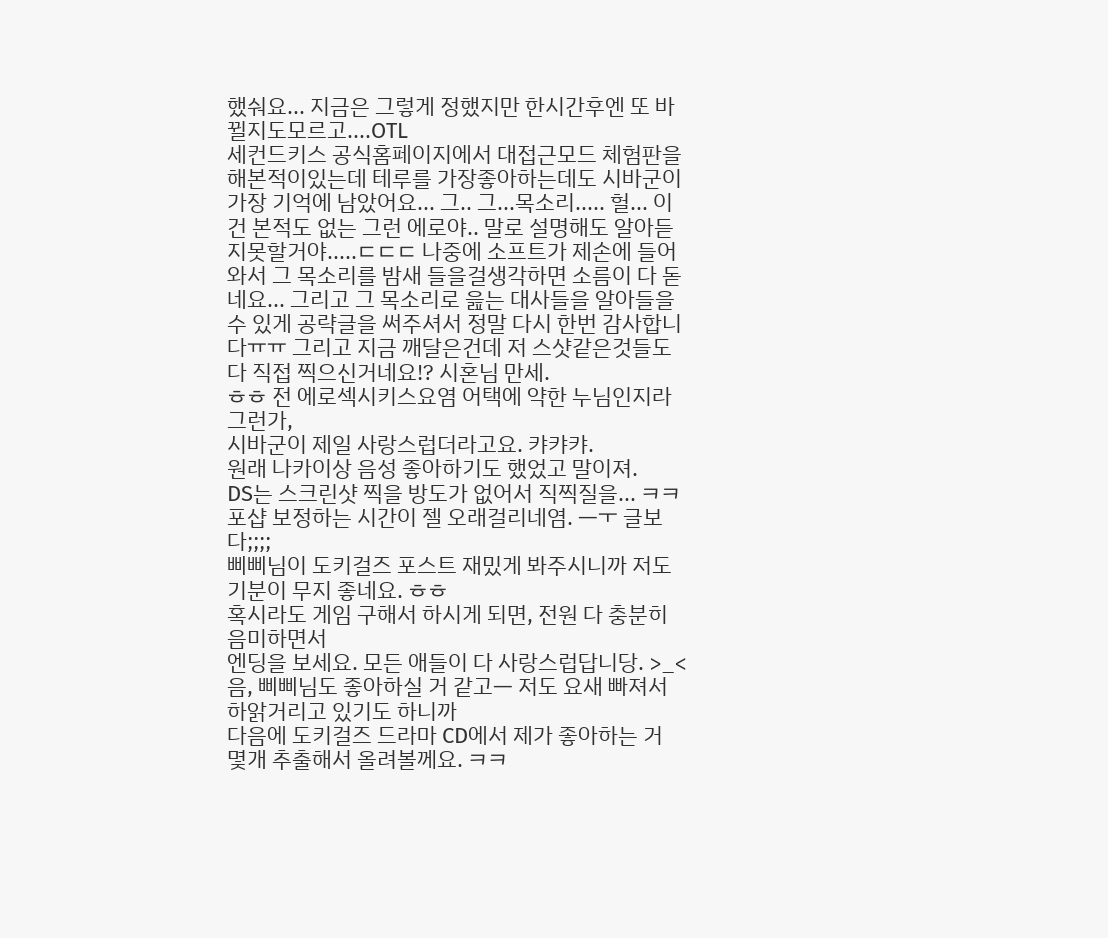했숴요... 지금은 그렇게 정했지만 한시간후엔 또 바뀔지도모르고....OTL
세컨드키스 공식홈페이지에서 대접근모드 체험판을 해본적이있는데 테루를 가장좋아하는데도 시바군이 가장 기억에 남았어요... 그.. 그...목소리..... 헐... 이건 본적도 없는 그런 에로야.. 말로 설명해도 알아듣지못할거야.....ㄷㄷㄷ 나중에 소프트가 제손에 들어와서 그 목소리를 밤새 들을걸생각하면 소름이 다 돋네요... 그리고 그 목소리로 읊는 대사들을 알아들을수 있게 공략글을 써주셔서 정말 다시 한번 감사합니다ㅠㅠ 그리고 지금 깨달은건데 저 스샷같은것들도 다 직접 찍으신거네요!? 시혼님 만세.
ㅎㅎ 전 에로섹시키스요염 어택에 약한 누님인지라 그런가,
시바군이 제일 사랑스럽더라고요. 캬캬캬.
원래 나카이상 음성 좋아하기도 했었고 말이져.
DS는 스크린샷 찍을 방도가 없어서 직찍질을... ㅋㅋ
포샵 보정하는 시간이 젤 오래걸리네염. ㅡㅜ 글보다;;;;
삐삐님이 도키걸즈 포스트 재밌게 봐주시니까 저도 기분이 무지 좋네요. ㅎㅎ
혹시라도 게임 구해서 하시게 되면, 전원 다 충분히 음미하면서
엔딩을 보세요. 모든 애들이 다 사랑스럽답니당. >_<
음, 삐삐님도 좋아하실 거 같고ㅡ 저도 요새 빠져서 하앍거리고 있기도 하니까
다음에 도키걸즈 드라마 CD에서 제가 좋아하는 거
몇개 추출해서 올려볼께요. ㅋㅋ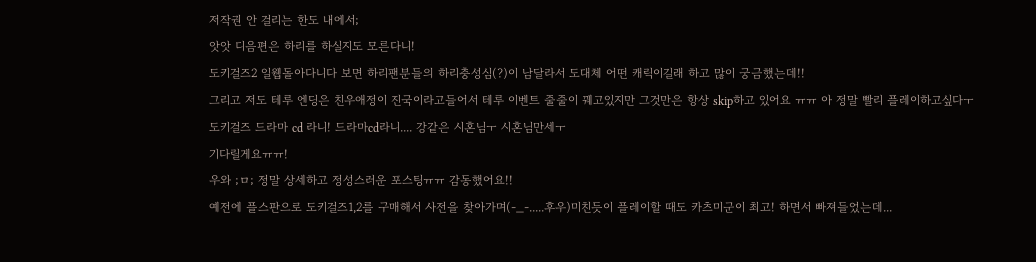저작권 안 걸리는 한도 내에서;
앗앗 디음편은 하리를 하실지도 모른다니!
도키걸즈2 일웹돌아다니다 보면 하리팬분들의 하리충성심(?)이 남달라서 도대체 어떤 캐릭이길래 하고 많이 궁금했는데!!
그리고 저도 테루 엔딩은 친우애정이 진국이라고들어서 테루 이벤트 줄줄이 꿰고있지만 그것만은 항상 skip하고 있어요 ㅠㅠ 아 정말 빨리 플레이하고싶다ㅜ
도키걸즈 드라마 cd 라니! 드라마cd라니.... 강같은 시혼님ㅜ 시혼님만세ㅜ
기다릴게요ㅠㅠ!
우와 ;ㅁ; 정말 상세하고 정성스러운 포스팅ㅠㅠ 감동했어요!!
예전에 플스판으로 도키걸즈1,2를 구매해서 사전을 찾아가며(-_-.....후우)미친듯이 플레이할 때도 카츠미군이 최고! 하면서 빠져들었는데...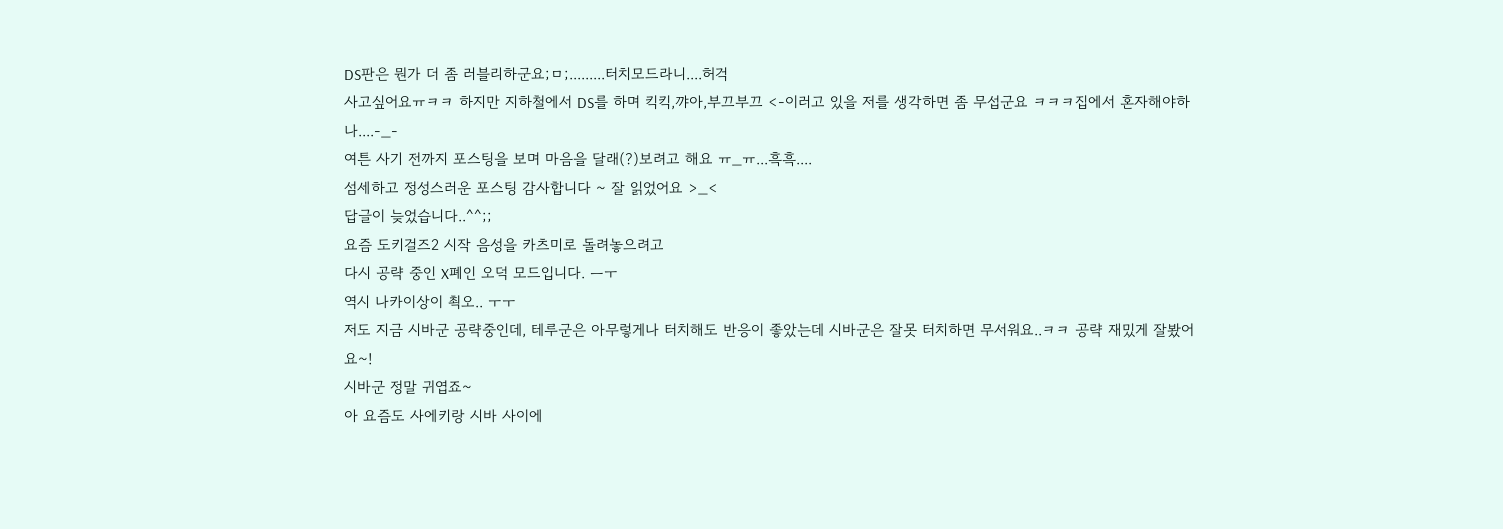DS판은 뭔가 더 좀 러블리하군요;ㅁ;.........터치모드라니....허걱
사고싶어요ㅠㅋㅋ 하지만 지하철에서 DS를 하며 킥킥,꺄아,부끄부끄 <-이러고 있을 저를 생각하면 좀 무섭군요 ㅋㅋㅋ집에서 혼자해야하나....-_-
여튼 사기 전까지 포스팅을 보며 마음을 달래(?)보려고 해요 ㅠ_ㅠ...흑흑....
섬세하고 정성스러운 포스팅 감사합니다 ~ 잘 읽었어요 >_<
답글이 늦었습니다..^^;;
요즘 도키걸즈2 시작 음성을 카츠미로 돌려놓으려고
다시 공략 중인 X폐인 오덕 모드입니다. ㅡㅜ
역시 나카이상이 쵝오.. ㅜㅜ
저도 지금 시바군 공략중인데, 테루군은 아무렇게나 터치해도 반응이 좋았는데 시바군은 잘못 터치하면 무서워요..ㅋㅋ 공략 재밌게 잘봤어요~!
시바군 정말 귀엽죠~
아 요즘도 사에키랑 시바 사이에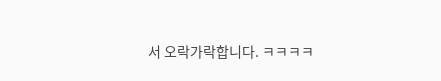서 오락가락합니다. ㅋㅋㅋㅋ